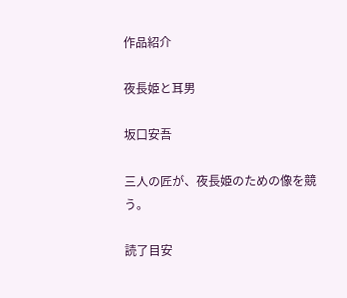作品紹介

夜長姫と耳男

坂口安吾

三人の匠が、夜長姫のための像を競う。

読了目安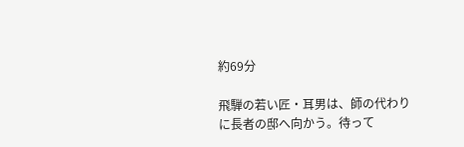約69分

飛騨の若い匠・耳男は、師の代わりに長者の邸へ向かう。待って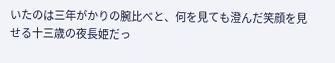いたのは三年がかりの腕比べと、何を見ても澄んだ笑顔を見せる十三歳の夜長姫だっ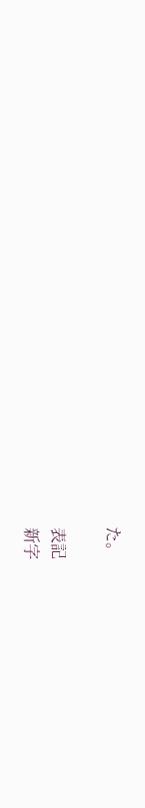た。

表記
新字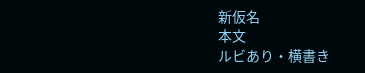新仮名
本文
ルビあり・横書き